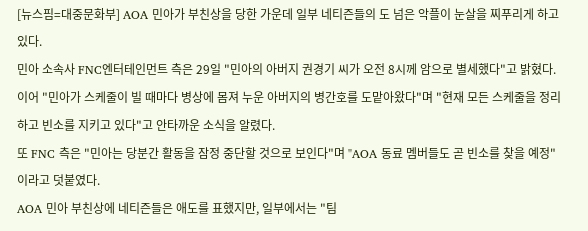[뉴스핌=대중문화부] AOA 민아가 부친상을 당한 가운데 일부 네티즌들의 도 넘은 악플이 눈살을 찌푸리게 하고 있다.
민아 소속사 FNC엔터테인먼트 측은 29일 "민아의 아버지 권경기 씨가 오전 8시께 암으로 별세했다"고 밝혔다.
이어 "민아가 스케줄이 빌 때마다 병상에 몸져 누운 아버지의 병간호를 도맡아왔다"며 "현재 모든 스케줄을 정리하고 빈소를 지키고 있다"고 안타까운 소식을 알렸다.
또 FNC 측은 "민아는 당분간 활동을 잠정 중단할 것으로 보인다"며 "AOA 동료 멤버들도 곧 빈소를 찾을 예정"이라고 덧붙였다.
AOA 민아 부친상에 네티즌들은 애도를 표했지만, 일부에서는 "팀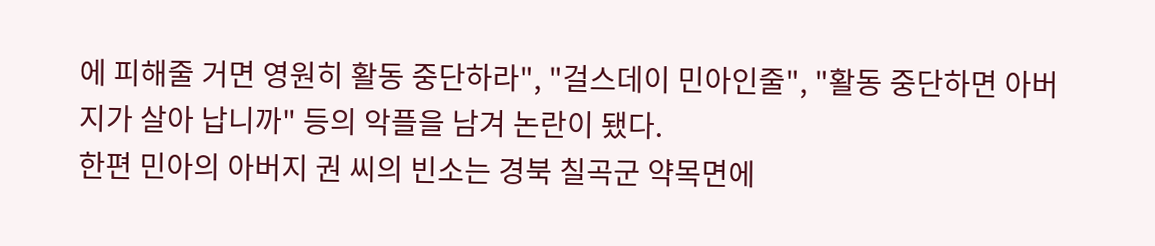에 피해줄 거면 영원히 활동 중단하라", "걸스데이 민아인줄", "활동 중단하면 아버지가 살아 납니까" 등의 악플을 남겨 논란이 됐다.
한편 민아의 아버지 권 씨의 빈소는 경북 칠곡군 약목면에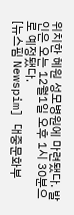위치한 혜원 성모병원에 마련됐다. 발인은 오는 12월1일 오후 1시 30분으로 예정됐다.
[뉴스핌 Newspim] 대중문화부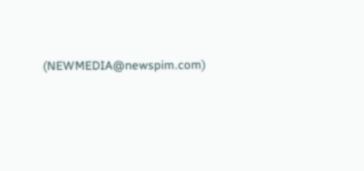(NEWMEDIA@newspim.com)